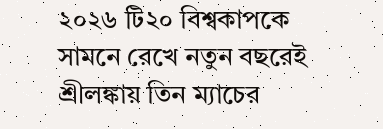২০২৬ টি২০ বিশ্বকাপকে সামনে রেখে নতুন বছরেই শ্রীলঙ্কায় তিন ম্যাচের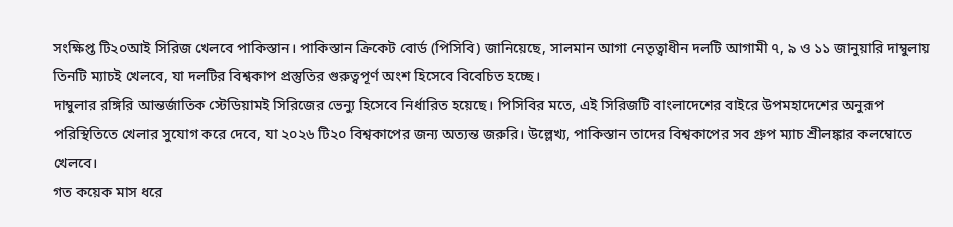সংক্ষিপ্ত টি২০আই সিরিজ খেলবে পাকিস্তান। পাকিস্তান ক্রিকেট বোর্ড (পিসিবি) জানিয়েছে, সালমান আগা নেতৃত্বাধীন দলটি আগামী ৭, ৯ ও ১১ জানুয়ারি দাম্বুলায় তিনটি ম্যাচই খেলবে, যা দলটির বিশ্বকাপ প্রস্তুতির গুরুত্বপূর্ণ অংশ হিসেবে বিবেচিত হচ্ছে।
দাম্বুলার রঙ্গিরি আন্তর্জাতিক স্টেডিয়ামই সিরিজের ভেন্যু হিসেবে নির্ধারিত হয়েছে। পিসিবির মতে, এই সিরিজটি বাংলাদেশের বাইরে উপমহাদেশের অনুরূপ পরিস্থিতিতে খেলার সুযোগ করে দেবে, যা ২০২৬ টি২০ বিশ্বকাপের জন্য অত্যন্ত জরুরি। উল্লেখ্য, পাকিস্তান তাদের বিশ্বকাপের সব গ্রুপ ম্যাচ শ্রীলঙ্কার কলম্বোতে খেলবে।
গত কয়েক মাস ধরে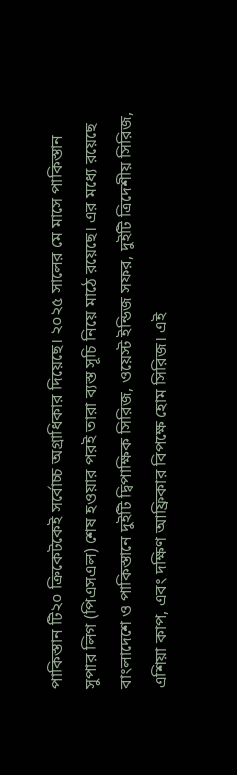পাকিস্তান টি২০ ক্রিকেটকেই সর্বোচ্চ অগ্রাধিকার দিয়েছে। ২০২৫ সালের মে মাসে পাকিস্তান সুপার লিগ (পিএসএল) শেষ হওয়ার পরই তারা ব্যস্ত সূচি নিয়ে মাঠে রয়েছে। এর মধ্যে রয়েছে বাংলাদেশে ও পাকিস্তানে দুইটি দ্বিপাক্ষিক সিরিজ, ওয়েস্ট ইন্ডিজ সফর, দুইটি ত্রিদেশীয় সিরিজ, এশিয়া কাপ, এবং দক্ষিণ আফ্রিকার বিপক্ষে হোম সিরিজ। এই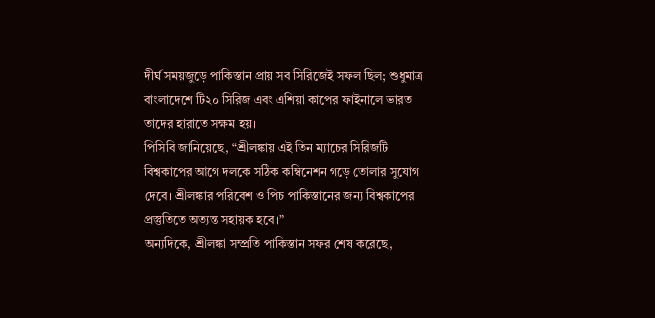দীর্ঘ সময়জুড়ে পাকিস্তান প্রায় সব সিরিজেই সফল ছিল; শুধুমাত্র বাংলাদেশে টি২০ সিরিজ এবং এশিয়া কাপের ফাইনালে ভারত তাদের হারাতে সক্ষম হয়।
পিসিবি জানিয়েছে, “শ্রীলঙ্কায় এই তিন ম্যাচের সিরিজটি বিশ্বকাপের আগে দলকে সঠিক কম্বিনেশন গড়ে তোলার সুযোগ দেবে। শ্রীলঙ্কার পরিবেশ ও পিচ পাকিস্তানের জন্য বিশ্বকাপের প্রস্তুতিতে অত্যন্ত সহায়ক হবে।”
অন্যদিকে, শ্রীলঙ্কা সম্প্রতি পাকিস্তান সফর শেষ করেছে,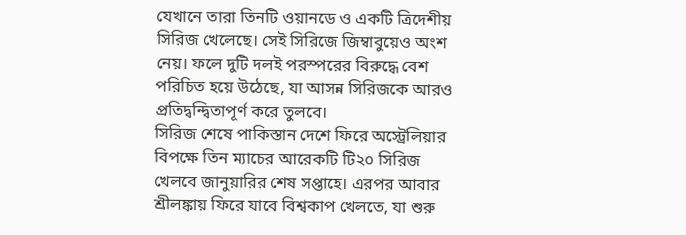যেখানে তারা তিনটি ওয়ানডে ও একটি ত্রিদেশীয় সিরিজ খেলেছে। সেই সিরিজে জিম্বাবুয়েও অংশ নেয়। ফলে দুটি দলই পরস্পরের বিরুদ্ধে বেশ পরিচিত হয়ে উঠেছে, যা আসন্ন সিরিজকে আরও প্রতিদ্বন্দ্বিতাপূর্ণ করে তুলবে।
সিরিজ শেষে পাকিস্তান দেশে ফিরে অস্ট্রেলিয়ার বিপক্ষে তিন ম্যাচের আরেকটি টি২০ সিরিজ খেলবে জানুয়ারির শেষ সপ্তাহে। এরপর আবার শ্রীলঙ্কায় ফিরে যাবে বিশ্বকাপ খেলতে, যা শুরু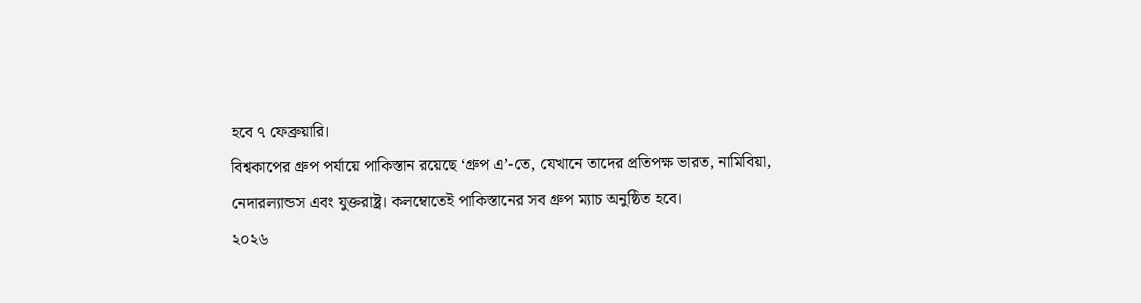হবে ৭ ফেব্রুয়ারি।
বিশ্বকাপের গ্রুপ পর্যায়ে পাকিস্তান রয়েছে ‘গ্রুপ এ’-তে, যেখানে তাদের প্রতিপক্ষ ভারত, নামিবিয়া, নেদারল্যান্ডস এবং যুক্তরাষ্ট্র। কলম্বোতেই পাকিস্তানের সব গ্রুপ ম্যাচ অনুষ্ঠিত হবে।
২০২৬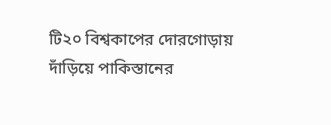টি২০ বিশ্বকাপের দোরগোড়ায় দাঁড়িয়ে পাকিস্তানের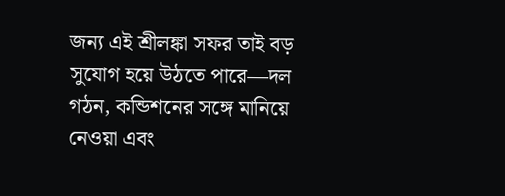জন্য এই শ্রীলঙ্কা সফর তাই বড় সুযোগ হয়ে উঠতে পারে—দল গঠন, কন্ডিশনের সঙ্গে মানিয়ে নেওয়া এবং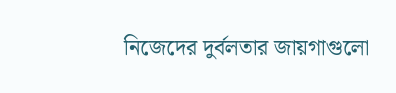নিজেদের দুর্বলতার জায়গাগুলো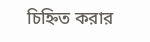চিহ্নিত করার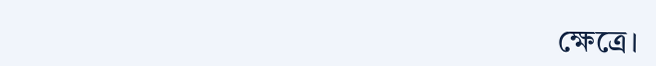ক্ষেত্রে।